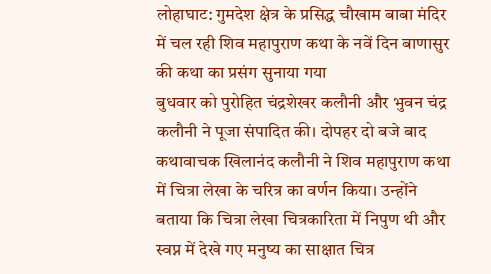लोहाघाट: गुमदेश क्षेत्र के प्रसिद्ध चौखाम बाबा मंदिर में चल रही शिव महापुराण कथा के नवें दिन बाणासुर की कथा का प्रसंग सुनाया गया
बुधवार को पुरोहित चंद्रशेखर कलौनी और भुवन चंद्र कलौनी ने पूजा संपादित की। दोपहर दो बजे बाद कथावाचक खिलानंद कलौनी ने शिव महापुराण कथा में चित्रा लेखा के चरित्र का वर्णन किया। उन्होंने बताया कि चित्रा लेखा चित्रकारिता में निपुण थी और स्वप्न में देखे गए मनुष्य का साक्षात चित्र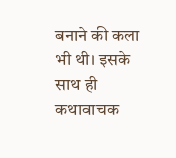बनाने की कला भी थी। इसके साथ ही कथावाचक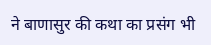ने बाणासुर की कथा का प्रसंग भी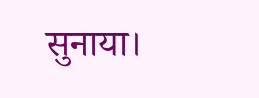सुनाया।